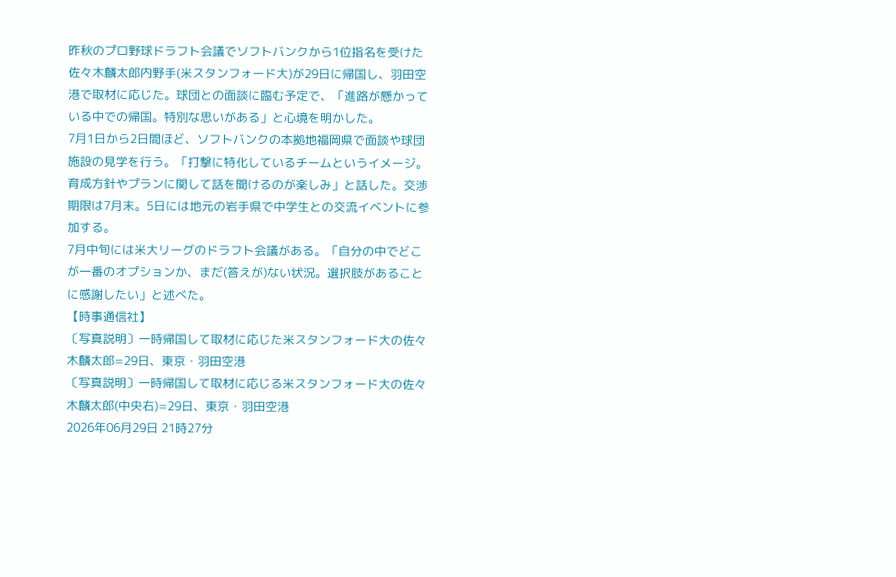昨秋のプロ野球ドラフト会議でソフトバンクから1位指名を受けた佐々木麟太郎内野手(米スタンフォード大)が29日に帰国し、羽田空港で取材に応じた。球団との面談に臨む予定で、「進路が懸かっている中での帰国。特別な思いがある」と心境を明かした。
7月1日から2日間ほど、ソフトバンクの本拠地福岡県で面談や球団施設の見学を行う。「打撃に特化しているチームというイメージ。育成方針やプランに関して話を聞けるのが楽しみ」と話した。交渉期限は7月末。5日には地元の岩手県で中学生との交流イベントに参加する。
7月中旬には米大リーグのドラフト会議がある。「自分の中でどこが一番のオプションか、まだ(答えが)ない状況。選択肢があることに感謝したい」と述べた。
【時事通信社】
〔写真説明〕一時帰国して取材に応じた米スタンフォード大の佐々木麟太郎=29日、東京・羽田空港
〔写真説明〕一時帰国して取材に応じる米スタンフォード大の佐々木麟太郎(中央右)=29日、東京・羽田空港
2026年06月29日 21時27分